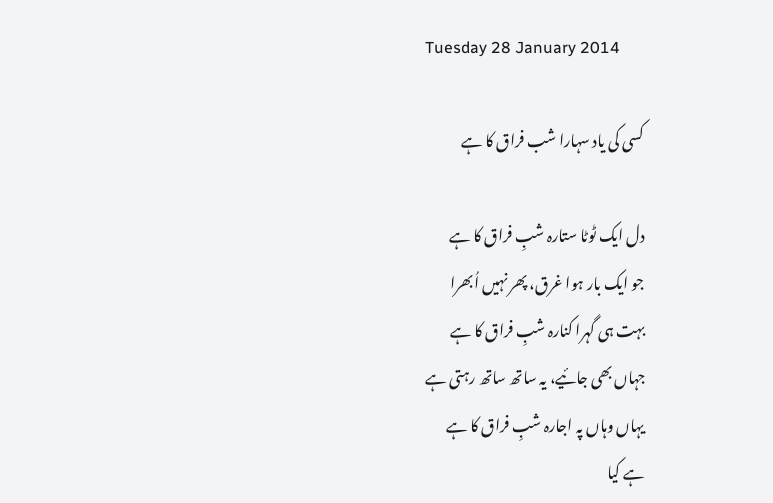Tuesday 28 January 2014

کسی کی یاد سہارا شب فراق کا ہے

دل ایک ٹوٹا ستارہ شبِ فراق کا ہے
جو ایک بار ہوا غرق، پھر نہیں اُبھرا
بہت ہی گہرا کنارہ شبِ فراق کا ہے
جہاں بھی جائیے، یہ ساتھ ساتھ رہتی ہے
یہاں وہاں پہ اجارہ شبِ فراق کا ہے
ہے کیا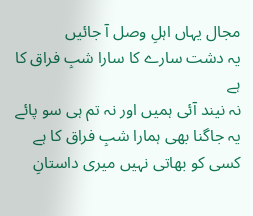مجال یہاں اہلِ وصل آ جائیں
یہ دشت سارے کا سارا شبِ فراق کا ہے
نہ نیند آئی ہمیں اور نہ تم ہی سو پائے
یہ جاگنا بھی ہمارا شبِ فراق کا ہے
کسی کو بھاتی نہیں میری داستانِ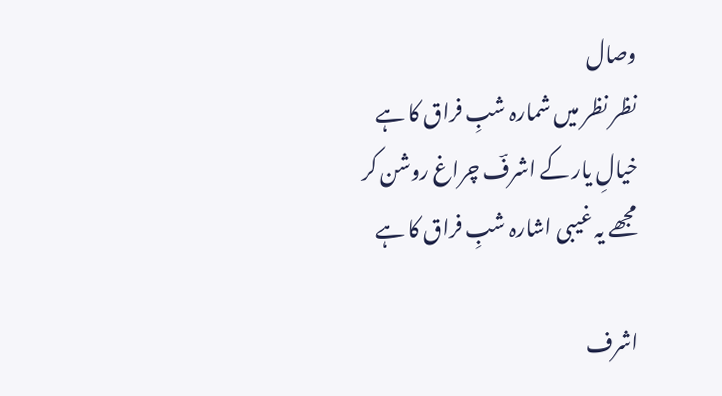وصال
نظر نظر میں شمارہ شبِ فراق کا ہے
خیالِ یار کے اشرفؔ چراغ روشن کر
مجھے یہ غیبی اشارہ شبِ فراق کا ہے

اشرف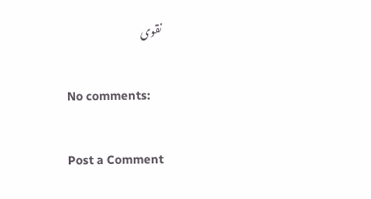نقوی

No comments:

Post a Comment